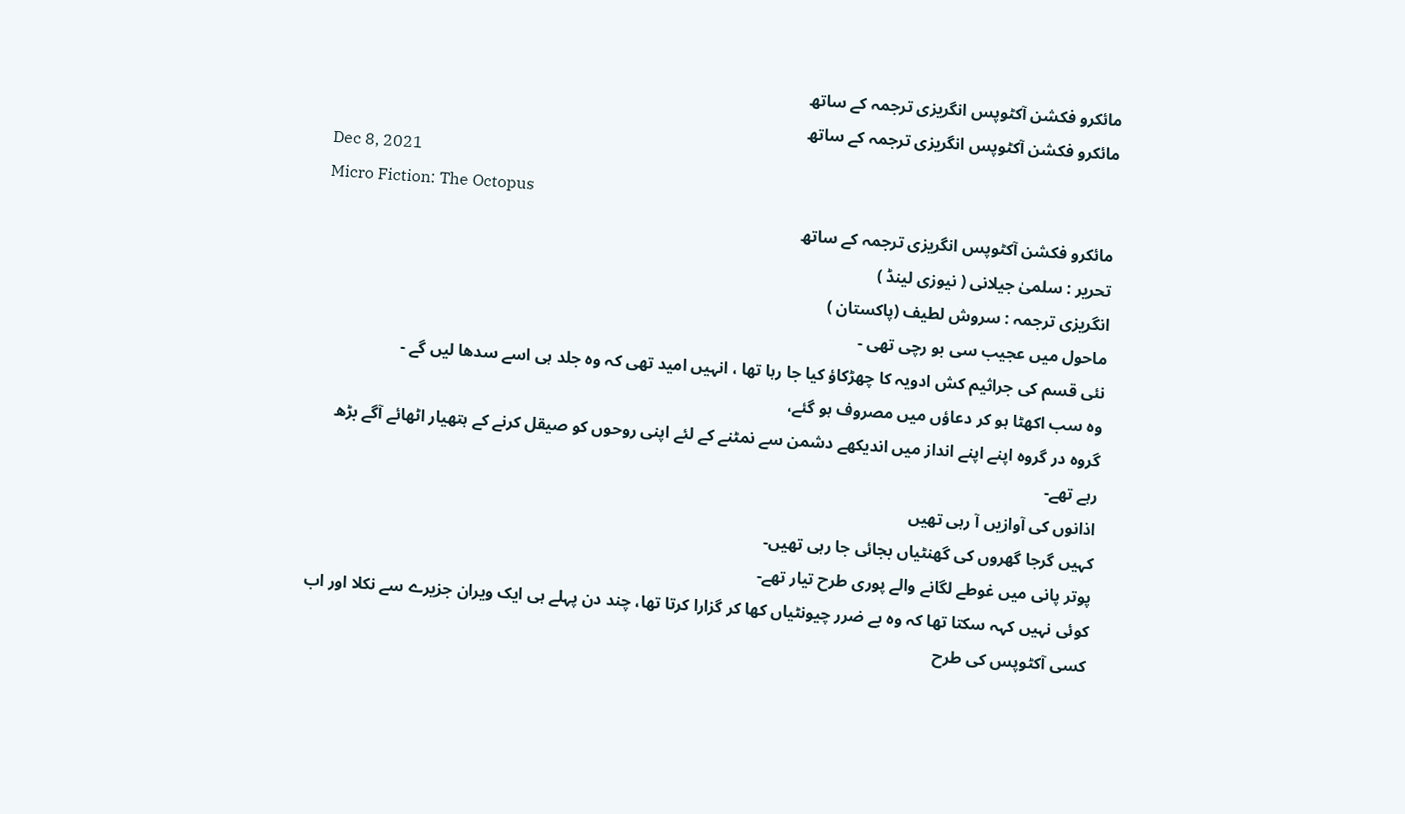مائکرو فکشن آکٹوپس انگریزی ترجمہ کے ساتھ
مائکرو فکشن آکٹوپس انگریزی ترجمہ کے ساتھ
Dec 8, 2021
Micro Fiction: The Octopus
مائکرو فکشن آکٹوپس انگریزی ترجمہ کے ساتھ
تحریر : سلمیٰ جیلانی ( نیوزی لینڈ )
انگریزی ترجمہ : سروش لطیف (پاکستان )
ماحول میں عجیب سی بو رچی تھی -
نئی قسم کی جراثیم کش ادویہ کا چھڑکاؤ کیا جا رہا تھا ، انہیں امید تھی کہ وہ جلد ہی اسے سدھا لیں گے -
وہ سب اکھٹا ہو کر دعاؤں میں مصروف ہو گئے،
گروہ در گروہ اپنے اپنے انداز میں اندیکھے دشمن سے نمٹنے کے لئے اپنی روحوں کو صیقل کرنے کے ہتھیار اٹھائے آگے بڑھ رہے تھے-
اذانوں کی آوازیں آ رہی تھیں
کہیں گرجا گھروں کی گھنٹیاں بجائی جا رہی تھیں-
پوتر پانی میں غوطے لگانے والے پوری طرح تیار تھے-
کوئی نہیں کہہ سکتا تھا کہ وہ بے ضرر چیونٹیاں کھا کر گزارا کرتا تھا، چند دن پہلے ہی ایک ویران جزیرے سے نکلا اور اب کسی آکٹوپس کی طرح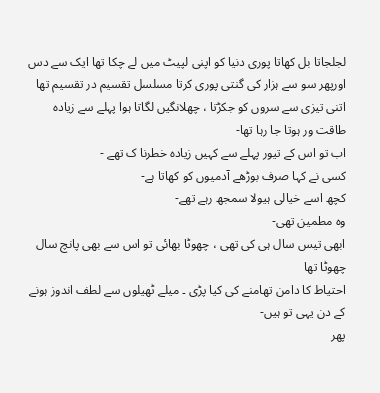لجلجاتا بل کھاتا پوری دنیا کو اپنی لپیٹ میں لے چکا تھا ایک سے دس اورپھر سو سے ہزار کی گنتی پوری کرتا مسلسل تقسیم در تقسیم تھا اتنی تیزی سے سروں کو جکڑتا ، چھلانگیں لگاتا ہوا پہلے سے زیادہ طاقت ور ہوتا جا رہا تھا-
اب تو اس کے تیور پہلے سے کہیں زیادہ خطرنا ک تھے -
کسی نے کہا صرف بوڑھے آدمیوں کو کھاتا ہے-
کچھ اسے خیالی ہیولا سمجھ رہے تھے-
وہ مطمین تھی-
ابھی تیس سال ہی کی تھی ، چھوٹا بھائی تو اس سے بھی پانچ سال چھوٹا تھا
احتیاط کا دامن تھامنے کی کیا پڑی ۔ میلے ٹھیلوں سے لطف اندوز ہونے کے دن یہی تو ہیں-
پھر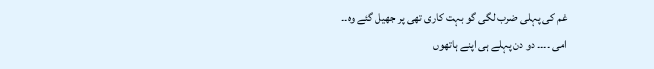غم کی پہلی ضرب لگی گو بہت کاری تھی پر جھیل گئے وہ۔۔
امی ۔۔۔۔ دو دن پہلے ہی اپنے ہاتھوں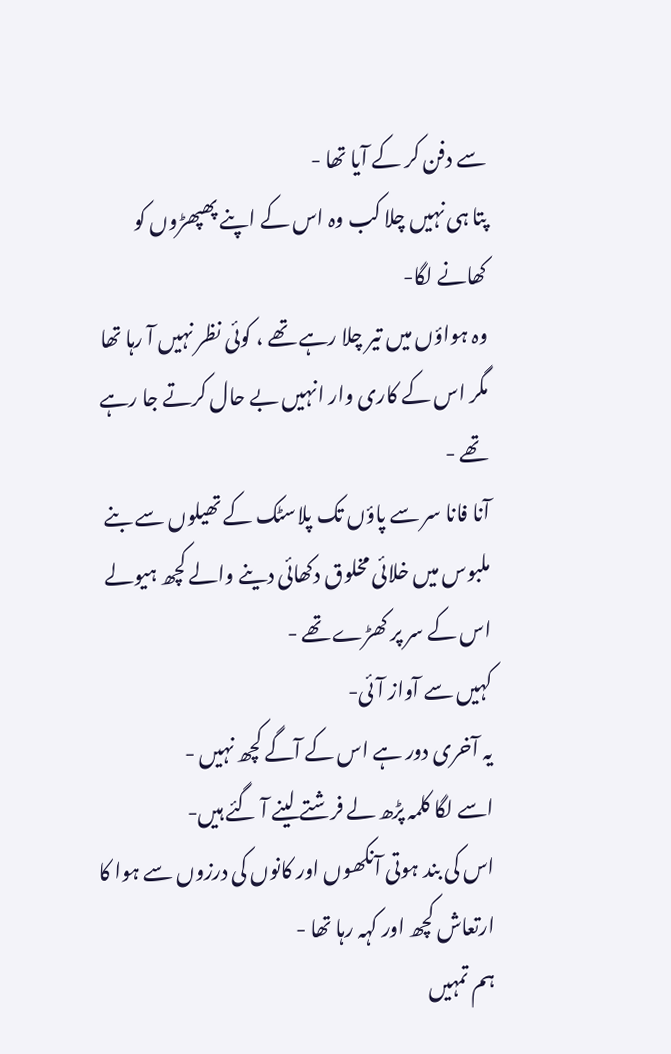سے دفن کر کے آیا تھا -
پتا ہی نہیں چلا کب وہ اس کے اپنے پھپھڑوں کو کھانے لگا-
وہ ہواؤں میں تیر چلا رہے تھے ، کوئی نظر نہیں آ رہا تھا مگر اس کے کاری وار انہیں بے حال کرتے جا رہے تھے -
آنا فانا سر سے پاؤں تک پلاسٹک کے تھیلوں سے بنے ملبوس میں خلائی مخلوق دکھائی دینے والے کچھ ہیولے اس کے سر پر کھڑے تھے -
کہیں سے آواز آئی-
یہ آخری دور ہے اس کے آگے کچھ نہیں -
اسے لگا کلمہ پڑھ لے فرشتے لینے آ گئے ہیں-
اس کی بند ہوتی آنکھوں اور کانوں کی درزوں سے ہوا کا ارتعاش کچھ اور کہہ رہا تھا -
ہم تمہیں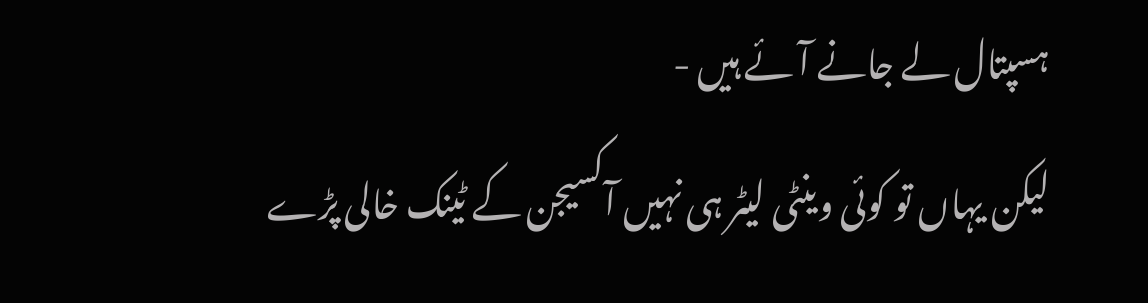ہسپتال لے جانے آئے ہیں -
لیکن یہاں تو کوئی وینٹی لیٹر ہی نہیں آکسیجن کے ٹینک خالی پڑے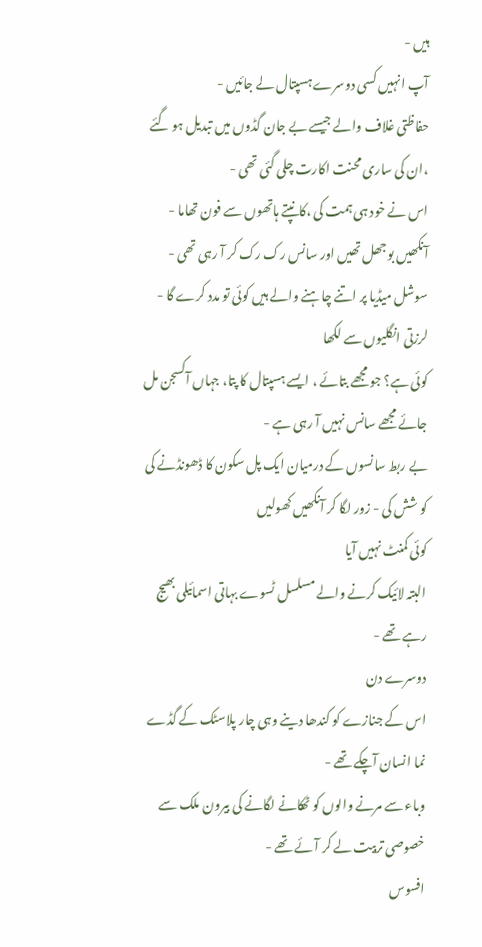ہیں -
آپ انہیں کسی دوسرے ہسپتال لے جائیں -
حفاظتی غلاف والے جیسے بے جان گڈوں میں تبدیل ہو گئے ،ان کی ساری محنت اکارت چلی گئی تھی -
اس نے خود ہی ہمت کی ،کانپتے ہاتھوں سے فون تھاما - آنکھیں بوجھل تھیں اور سانس رک رک کر آ رہی تھی -
سوشل میڈیا پر اتنے چاہنے والے ہیں کوئی تو مدد کرے گا - لرزتی انگلیوں سے لکھا
کوئی ہے؟ جو مجھے بتائے ، ایسے ہسپتال کا پتا، جہاں آکسجن مل جائے مجھے سانس نہیں آ رہی ہے -
بے ربط سانسوں کے درمیان ایک پل سکون کا ڈھونڈنے کی کو شش کی - زور لگا کر آنکھیں کھولیں
کوئی کمنٹ نہیں آیا
البتہ لائیک کرنے والے مسلسل ٹسوے بہاتی اسمائیلی بھیج رہے تھے -
دوسرے دن
اس کے جنازے کو کندھا دینے وہی چار پلاسٹک کے گڈے نما انسان آچکے تھے -
وباء سے مرنے والوں کو ٹھکانے لگانے کی بیرون ملک سے خصوصی تربیت لے کر آئے تھے -
افسوس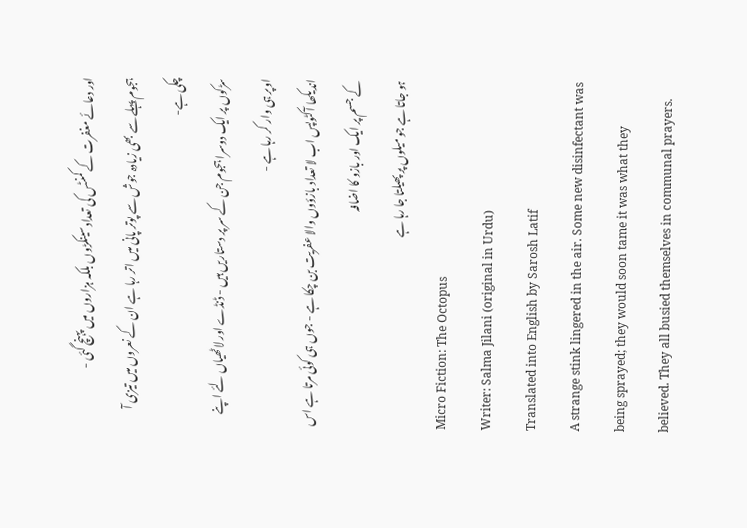اور دعائے مغفرت کے کمنٹس کی تعداد سینکڑوں بلکہ ہزاروں میں پہنچ گئی -
ہجوم پہلے سے بھی زیادہ جوش سے پوتر پانی میں اتر رہا ہے ان کے نعروں میں تیزی آ چکی ہے-
سڑکوں پر ایک دوسرا ہجوم جن کے سر پر دستاریں ہیں - ڈنڈے اور لاٹھیاں لئے اپنے اوپر ہی وار کر رہا ہے -
اندیکھا آکٹوپس اب لا تعداد بازؤوں والا عفریت بن چکا ہے - جوں ہی کوئی مرتا ہے اس کے جسم پر ایک اور بازو کا اضافہ
ہو جاتا ہے جو میلوں پر پھیلتا جا رہا ہے
Micro Fiction: The Octopus
Writer: Salma Jilani (original in Urdu)
Translated into English by Sarosh Latif
A strange stink lingered in the air. Some new disinfectant was being sprayed; they would soon tame it was what they believed. They all busied themselves in communal prayers.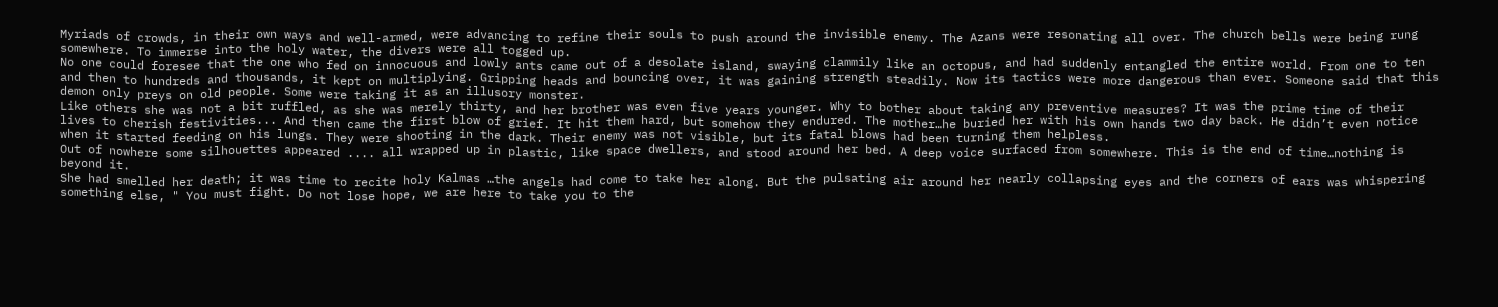Myriads of crowds, in their own ways and well-armed, were advancing to refine their souls to push around the invisible enemy. The Azans were resonating all over. The church bells were being rung somewhere. To immerse into the holy water, the divers were all togged up.
No one could foresee that the one who fed on innocuous and lowly ants came out of a desolate island, swaying clammily like an octopus, and had suddenly entangled the entire world. From one to ten and then to hundreds and thousands, it kept on multiplying. Gripping heads and bouncing over, it was gaining strength steadily. Now its tactics were more dangerous than ever. Someone said that this demon only preys on old people. Some were taking it as an illusory monster.
Like others she was not a bit ruffled, as she was merely thirty, and her brother was even five years younger. Why to bother about taking any preventive measures? It was the prime time of their lives to cherish festivities... And then came the first blow of grief. It hit them hard, but somehow they endured. The mother…he buried her with his own hands two day back. He didn’t even notice when it started feeding on his lungs. They were shooting in the dark. Their enemy was not visible, but its fatal blows had been turning them helpless.
Out of nowhere some silhouettes appeared .... all wrapped up in plastic, like space dwellers, and stood around her bed. A deep voice surfaced from somewhere. This is the end of time…nothing is beyond it.
She had smelled her death; it was time to recite holy Kalmas …the angels had come to take her along. But the pulsating air around her nearly collapsing eyes and the corners of ears was whispering something else, " You must fight. Do not lose hope, we are here to take you to the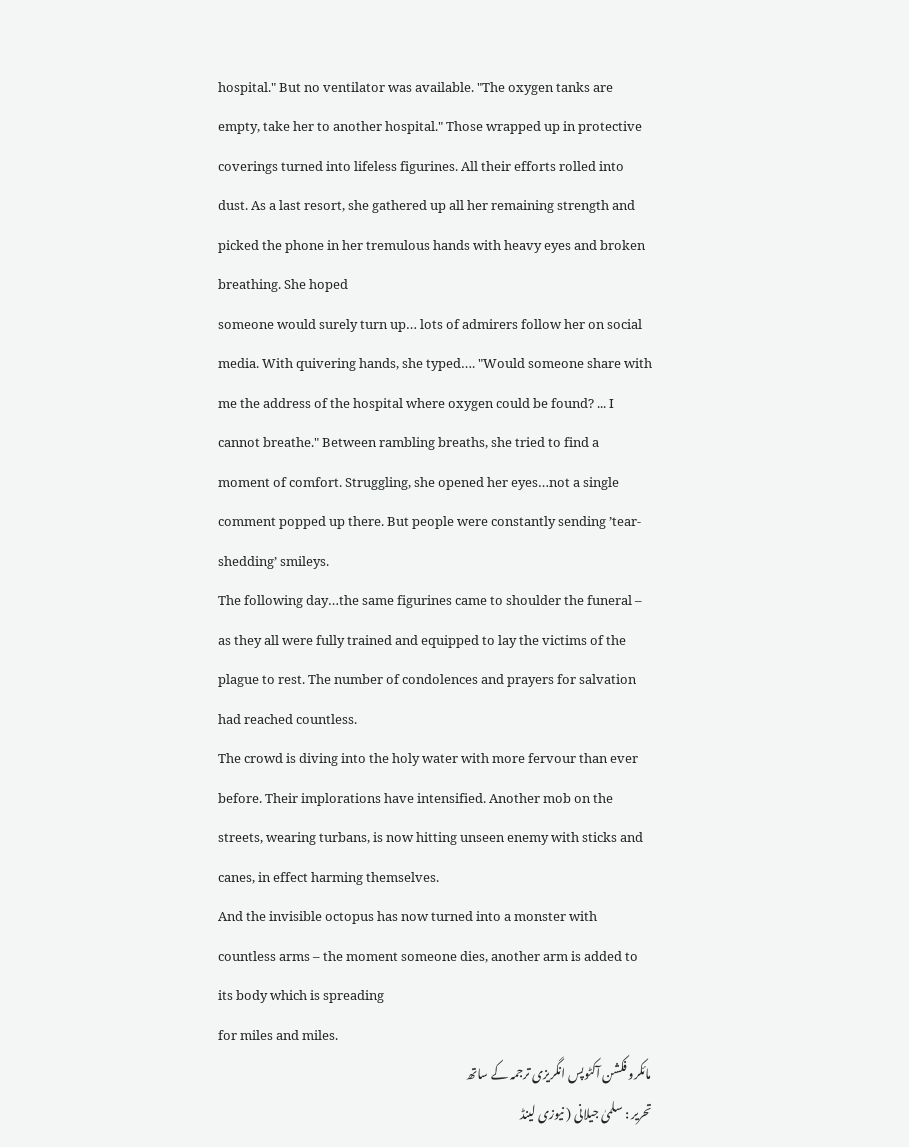hospital." But no ventilator was available. "The oxygen tanks are empty, take her to another hospital." Those wrapped up in protective coverings turned into lifeless figurines. All their efforts rolled into dust. As a last resort, she gathered up all her remaining strength and picked the phone in her tremulous hands with heavy eyes and broken breathing. She hoped
someone would surely turn up… lots of admirers follow her on social media. With quivering hands, she typed…. "Would someone share with me the address of the hospital where oxygen could be found? ... I cannot breathe." Between rambling breaths, she tried to find a moment of comfort. Struggling, she opened her eyes…not a single comment popped up there. But people were constantly sending ’tear-shedding’ smileys.
The following day…the same figurines came to shoulder the funeral – as they all were fully trained and equipped to lay the victims of the plague to rest. The number of condolences and prayers for salvation had reached countless.
The crowd is diving into the holy water with more fervour than ever before. Their implorations have intensified. Another mob on the streets, wearing turbans, is now hitting unseen enemy with sticks and canes, in effect harming themselves.
And the invisible octopus has now turned into a monster with countless arms – the moment someone dies, another arm is added to
its body which is spreading
for miles and miles.
مائکرو فکشن آکٹوپس انگریزی ترجمہ کے ساتھ
تحریر : سلمیٰ جیلانی ( نیوزی لینڈ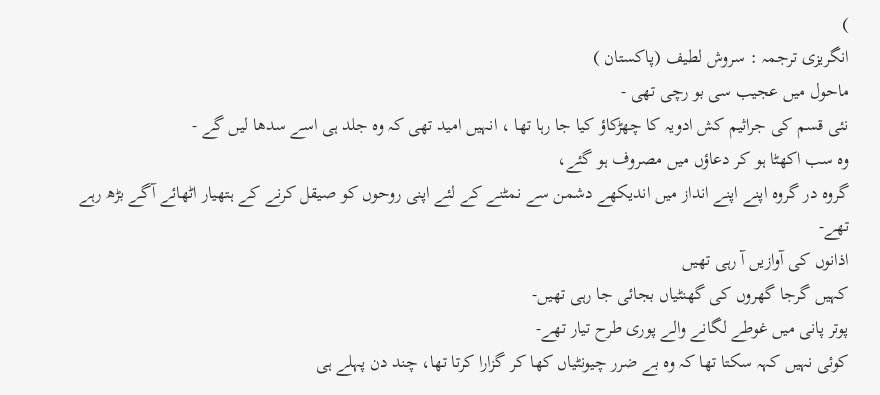)
انگریزی ترجمہ : سروش لطیف (پاکستان )
ماحول میں عجیب سی بو رچی تھی -
نئی قسم کی جراثیم کش ادویہ کا چھڑکاؤ کیا جا رہا تھا ، انہیں امید تھی کہ وہ جلد ہی اسے سدھا لیں گے -
وہ سب اکھٹا ہو کر دعاؤں میں مصروف ہو گئے،
گروہ در گروہ اپنے اپنے انداز میں اندیکھے دشمن سے نمٹنے کے لئے اپنی روحوں کو صیقل کرنے کے ہتھیار اٹھائے آگے بڑھ رہے تھے-
اذانوں کی آوازیں آ رہی تھیں
کہیں گرجا گھروں کی گھنٹیاں بجائی جا رہی تھیں-
پوتر پانی میں غوطے لگانے والے پوری طرح تیار تھے-
کوئی نہیں کہہ سکتا تھا کہ وہ بے ضرر چیونٹیاں کھا کر گزارا کرتا تھا، چند دن پہلے ہی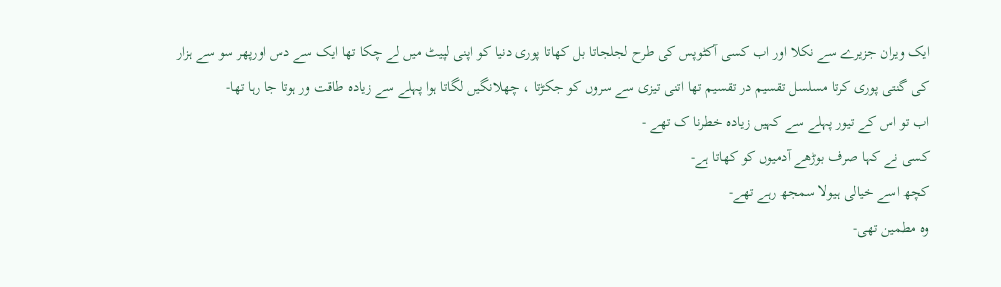ایک ویران جزیرے سے نکلا اور اب کسی آکٹوپس کی طرح لجلجاتا بل کھاتا پوری دنیا کو اپنی لپیٹ میں لے چکا تھا ایک سے دس اورپھر سو سے ہزار کی گنتی پوری کرتا مسلسل تقسیم در تقسیم تھا اتنی تیزی سے سروں کو جکڑتا ، چھلانگیں لگاتا ہوا پہلے سے زیادہ طاقت ور ہوتا جا رہا تھا-
اب تو اس کے تیور پہلے سے کہیں زیادہ خطرنا ک تھے -
کسی نے کہا صرف بوڑھے آدمیوں کو کھاتا ہے-
کچھ اسے خیالی ہیولا سمجھ رہے تھے-
وہ مطمین تھی-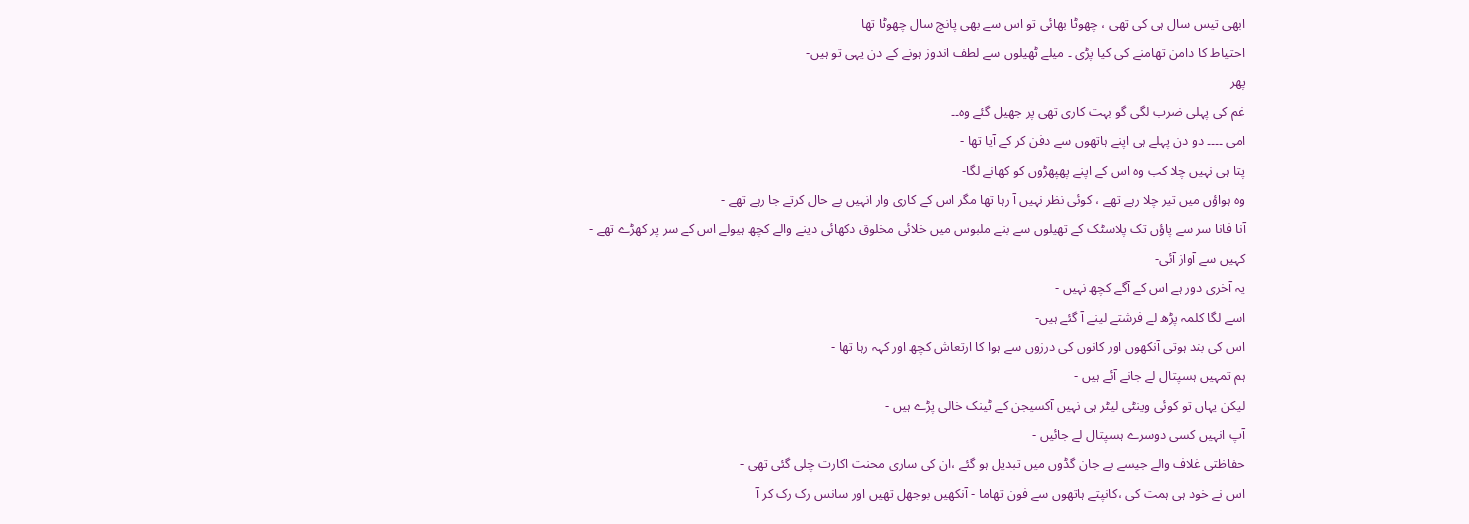ابھی تیس سال ہی کی تھی ، چھوٹا بھائی تو اس سے بھی پانچ سال چھوٹا تھا
احتیاط کا دامن تھامنے کی کیا پڑی ۔ میلے ٹھیلوں سے لطف اندوز ہونے کے دن یہی تو ہیں-
پھر
غم کی پہلی ضرب لگی گو بہت کاری تھی پر جھیل گئے وہ۔۔
امی ۔۔۔۔ دو دن پہلے ہی اپنے ہاتھوں سے دفن کر کے آیا تھا -
پتا ہی نہیں چلا کب وہ اس کے اپنے پھپھڑوں کو کھانے لگا-
وہ ہواؤں میں تیر چلا رہے تھے ، کوئی نظر نہیں آ رہا تھا مگر اس کے کاری وار انہیں بے حال کرتے جا رہے تھے -
آنا فانا سر سے پاؤں تک پلاسٹک کے تھیلوں سے بنے ملبوس میں خلائی مخلوق دکھائی دینے والے کچھ ہیولے اس کے سر پر کھڑے تھے -
کہیں سے آواز آئی-
یہ آخری دور ہے اس کے آگے کچھ نہیں -
اسے لگا کلمہ پڑھ لے فرشتے لینے آ گئے ہیں-
اس کی بند ہوتی آنکھوں اور کانوں کی درزوں سے ہوا کا ارتعاش کچھ اور کہہ رہا تھا -
ہم تمہیں ہسپتال لے جانے آئے ہیں -
لیکن یہاں تو کوئی وینٹی لیٹر ہی نہیں آکسیجن کے ٹینک خالی پڑے ہیں -
آپ انہیں کسی دوسرے ہسپتال لے جائیں -
حفاظتی غلاف والے جیسے بے جان گڈوں میں تبدیل ہو گئے ،ان کی ساری محنت اکارت چلی گئی تھی -
اس نے خود ہی ہمت کی ،کانپتے ہاتھوں سے فون تھاما - آنکھیں بوجھل تھیں اور سانس رک رک کر آ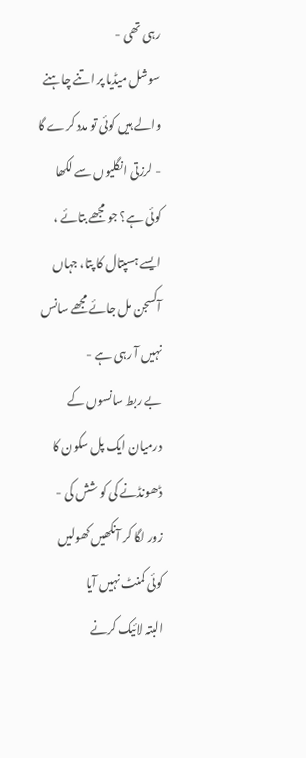رہی تھی -
سوشل میڈیا پر اتنے چاہنے والے ہیں کوئی تو مدد کرے گا - لرزتی انگلیوں سے لکھا
کوئی ہے؟ جو مجھے بتائے ، ایسے ہسپتال کا پتا، جہاں آکسجن مل جائے مجھے سانس نہیں آ رہی ہے -
بے ربط سانسوں کے درمیان ایک پل سکون کا ڈھونڈنے کی کو شش کی - زور لگا کر آنکھیں کھولیں
کوئی کمنٹ نہیں آیا
البتہ لائیک کرنے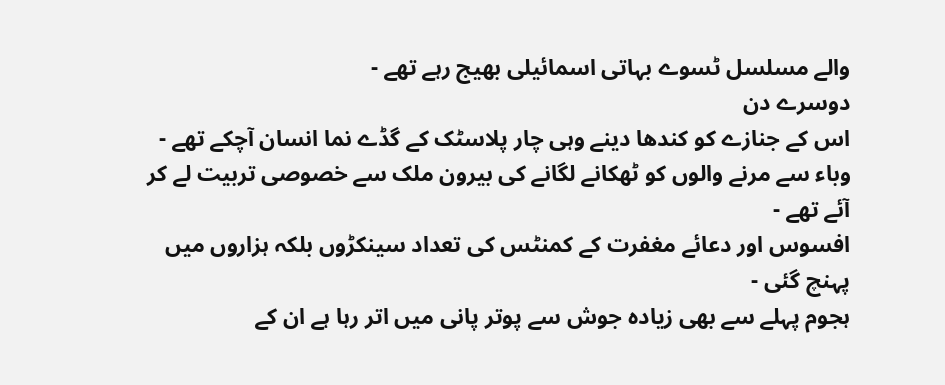والے مسلسل ٹسوے بہاتی اسمائیلی بھیج رہے تھے -
دوسرے دن
اس کے جنازے کو کندھا دینے وہی چار پلاسٹک کے گڈے نما انسان آچکے تھے -
وباء سے مرنے والوں کو ٹھکانے لگانے کی بیرون ملک سے خصوصی تربیت لے کر آئے تھے -
افسوس اور دعائے مغفرت کے کمنٹس کی تعداد سینکڑوں بلکہ ہزاروں میں پہنچ گئی -
ہجوم پہلے سے بھی زیادہ جوش سے پوتر پانی میں اتر رہا ہے ان کے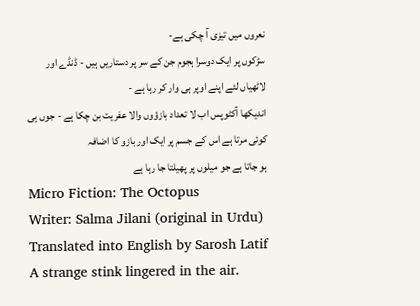نعروں میں تیزی آ چکی ہے-
سڑکوں پر ایک دوسرا ہجوم جن کے سر پر دستاریں ہیں - ڈنڈے اور لاٹھیاں لئے اپنے اوپر ہی وار کر رہا ہے -
اندیکھا آکٹوپس اب لا تعداد بازؤوں والا عفریت بن چکا ہے - جوں ہی کوئی مرتا ہے اس کے جسم پر ایک اور بازو کا اضافہ
ہو جاتا ہے جو میلوں پر پھیلتا جا رہا ہے
Micro Fiction: The Octopus
Writer: Salma Jilani (original in Urdu)
Translated into English by Sarosh Latif
A strange stink lingered in the air.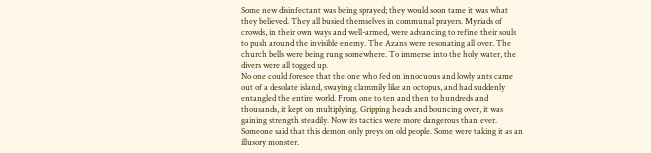Some new disinfectant was being sprayed; they would soon tame it was what they believed. They all busied themselves in communal prayers. Myriads of crowds, in their own ways and well-armed, were advancing to refine their souls to push around the invisible enemy. The Azans were resonating all over. The church bells were being rung somewhere. To immerse into the holy water, the divers were all togged up.
No one could foresee that the one who fed on innocuous and lowly ants came out of a desolate island, swaying clammily like an octopus, and had suddenly entangled the entire world. From one to ten and then to hundreds and thousands, it kept on multiplying. Gripping heads and bouncing over, it was gaining strength steadily. Now its tactics were more dangerous than ever. Someone said that this demon only preys on old people. Some were taking it as an illusory monster.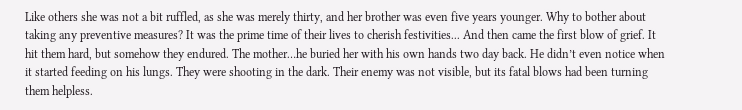Like others she was not a bit ruffled, as she was merely thirty, and her brother was even five years younger. Why to bother about taking any preventive measures? It was the prime time of their lives to cherish festivities... And then came the first blow of grief. It hit them hard, but somehow they endured. The mother…he buried her with his own hands two day back. He didn’t even notice when it started feeding on his lungs. They were shooting in the dark. Their enemy was not visible, but its fatal blows had been turning them helpless.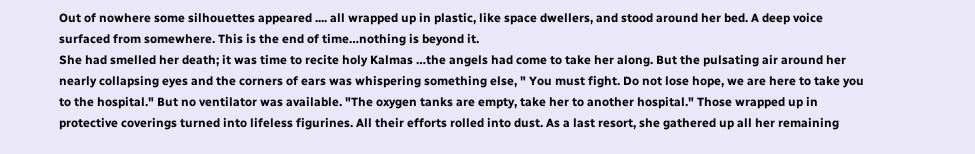Out of nowhere some silhouettes appeared .... all wrapped up in plastic, like space dwellers, and stood around her bed. A deep voice surfaced from somewhere. This is the end of time…nothing is beyond it.
She had smelled her death; it was time to recite holy Kalmas …the angels had come to take her along. But the pulsating air around her nearly collapsing eyes and the corners of ears was whispering something else, " You must fight. Do not lose hope, we are here to take you to the hospital." But no ventilator was available. "The oxygen tanks are empty, take her to another hospital." Those wrapped up in protective coverings turned into lifeless figurines. All their efforts rolled into dust. As a last resort, she gathered up all her remaining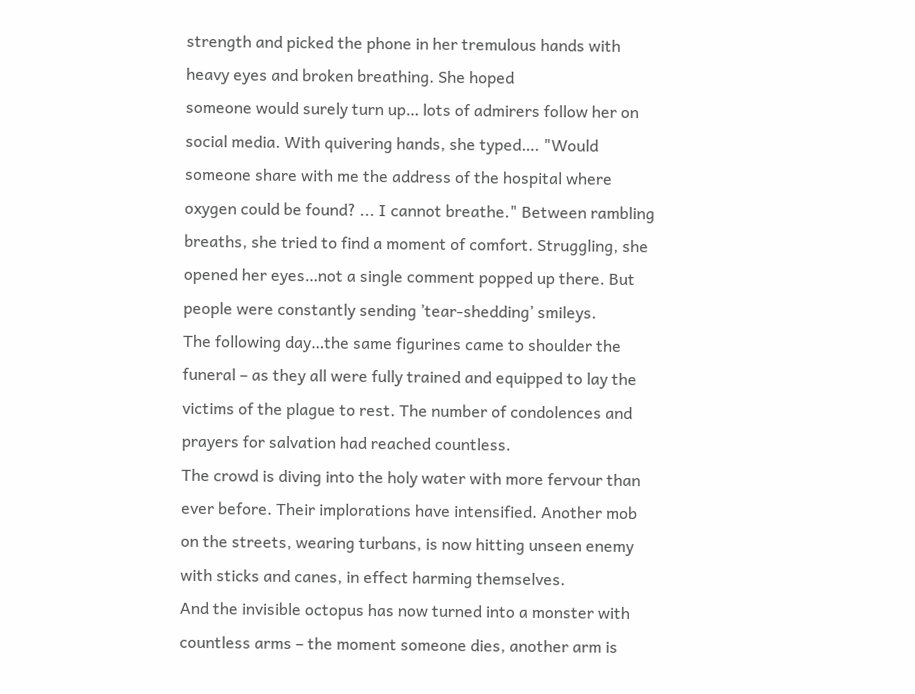strength and picked the phone in her tremulous hands with heavy eyes and broken breathing. She hoped
someone would surely turn up… lots of admirers follow her on social media. With quivering hands, she typed…. "Would someone share with me the address of the hospital where oxygen could be found? ... I cannot breathe." Between rambling breaths, she tried to find a moment of comfort. Struggling, she opened her eyes…not a single comment popped up there. But people were constantly sending ’tear-shedding’ smileys.
The following day…the same figurines came to shoulder the funeral – as they all were fully trained and equipped to lay the victims of the plague to rest. The number of condolences and prayers for salvation had reached countless.
The crowd is diving into the holy water with more fervour than ever before. Their implorations have intensified. Another mob on the streets, wearing turbans, is now hitting unseen enemy with sticks and canes, in effect harming themselves.
And the invisible octopus has now turned into a monster with countless arms – the moment someone dies, another arm is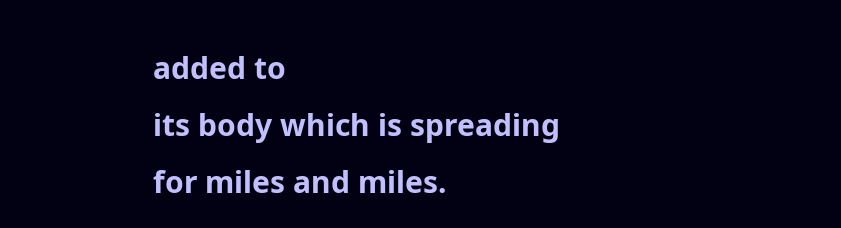added to
its body which is spreading
for miles and miles.